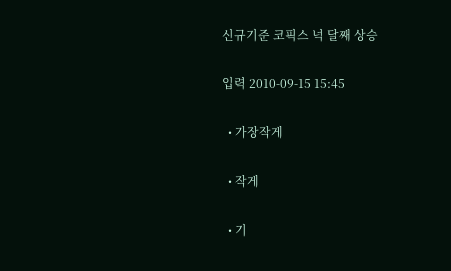신규기준 코픽스 넉 달째 상승

입력 2010-09-15 15:45

  • 가장작게

  • 작게

  • 기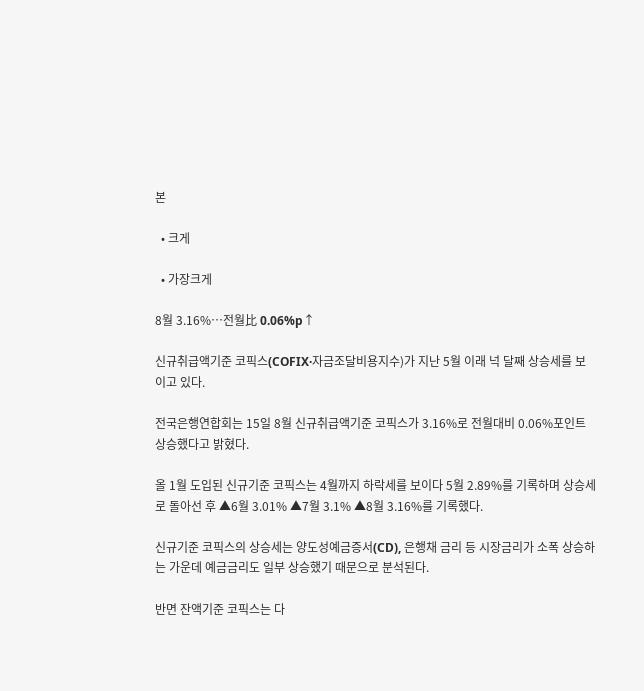본

  • 크게

  • 가장크게

8월 3.16%…전월比 0.06%p↑

신규취급액기준 코픽스(COFIX·자금조달비용지수)가 지난 5월 이래 넉 달째 상승세를 보이고 있다.

전국은행연합회는 15일 8월 신규취급액기준 코픽스가 3.16%로 전월대비 0.06%포인트 상승했다고 밝혔다.

올 1월 도입된 신규기준 코픽스는 4월까지 하락세를 보이다 5월 2.89%를 기록하며 상승세로 돌아선 후 ▲6월 3.01% ▲7월 3.1% ▲8월 3.16%를 기록했다.

신규기준 코픽스의 상승세는 양도성예금증서(CD), 은행채 금리 등 시장금리가 소폭 상승하는 가운데 예금금리도 일부 상승했기 때문으로 분석된다.

반면 잔액기준 코픽스는 다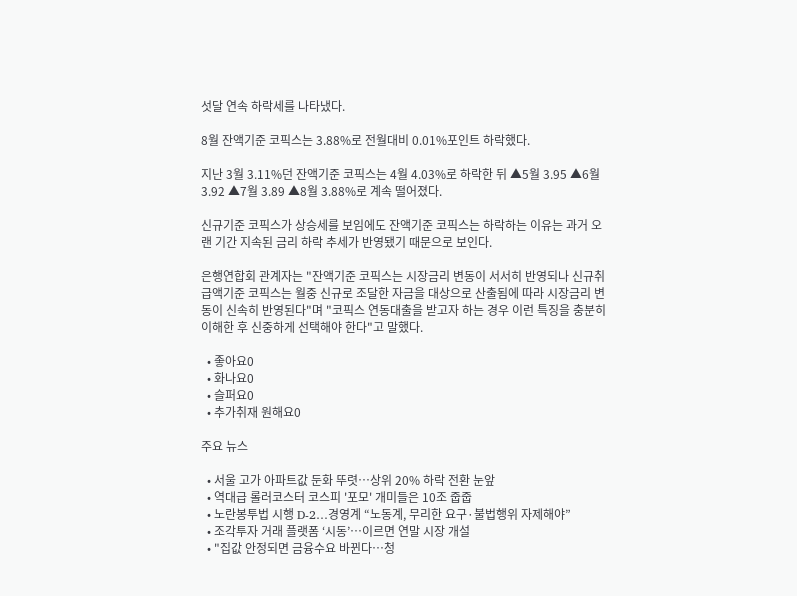섯달 연속 하락세를 나타냈다.

8월 잔액기준 코픽스는 3.88%로 전월대비 0.01%포인트 하락했다.

지난 3월 3.11%던 잔액기준 코픽스는 4월 4.03%로 하락한 뒤 ▲5월 3.95 ▲6월 3.92 ▲7월 3.89 ▲8월 3.88%로 계속 떨어졌다.

신규기준 코픽스가 상승세를 보임에도 잔액기준 코픽스는 하락하는 이유는 과거 오랜 기간 지속된 금리 하락 추세가 반영됐기 때문으로 보인다.

은행연합회 관계자는 "잔액기준 코픽스는 시장금리 변동이 서서히 반영되나 신규취급액기준 코픽스는 월중 신규로 조달한 자금을 대상으로 산출됨에 따라 시장금리 변동이 신속히 반영된다"며 "코픽스 연동대출을 받고자 하는 경우 이런 특징을 충분히 이해한 후 신중하게 선택해야 한다"고 말했다.

  • 좋아요0
  • 화나요0
  • 슬퍼요0
  • 추가취재 원해요0

주요 뉴스

  • 서울 고가 아파트값 둔화 뚜렷⋯상위 20% 하락 전환 눈앞
  • 역대급 롤러코스터 코스피 '포모' 개미들은 10조 줍줍
  • 노란봉투법 시행 D-2…경영계 “노동계, 무리한 요구·불법행위 자제해야”
  • 조각투자 거래 플랫폼 ‘시동’…이르면 연말 시장 개설
  • "집값 안정되면 금융수요 바뀐다…청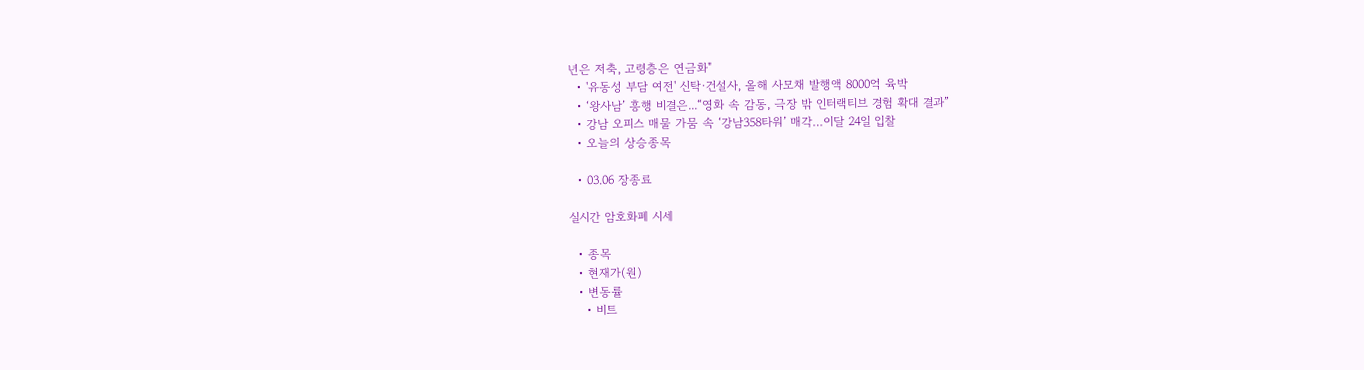년은 저축, 고령층은 연금화"
  • '유동성 부담 여전' 신탁·건설사, 올해 사모채 발행액 8000억 육박
  • ‘왕사남’ 흥행 비결은...“영화 속 감동, 극장 밖 인터랙티브 경험 확대 결과”
  • 강남 오피스 매물 가뭄 속 ‘강남358타워’ 매각…이달 24일 입찰
  • 오늘의 상승종목

  • 03.06 장종료

실시간 암호화폐 시세

  • 종목
  • 현재가(원)
  • 변동률
    • 비트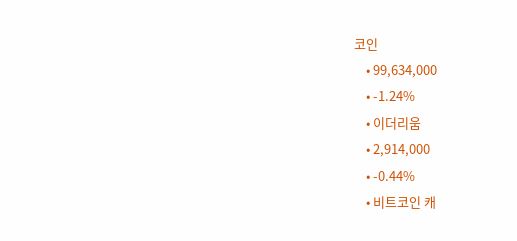코인
    • 99,634,000
    • -1.24%
    • 이더리움
    • 2,914,000
    • -0.44%
    • 비트코인 캐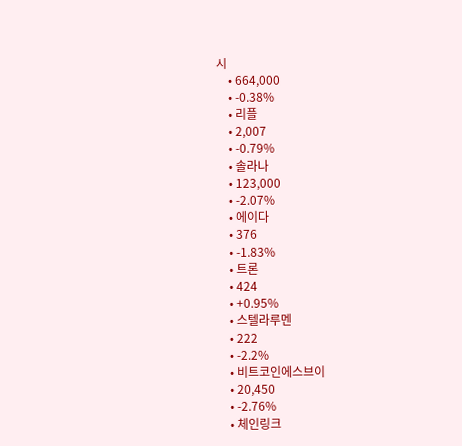시
    • 664,000
    • -0.38%
    • 리플
    • 2,007
    • -0.79%
    • 솔라나
    • 123,000
    • -2.07%
    • 에이다
    • 376
    • -1.83%
    • 트론
    • 424
    • +0.95%
    • 스텔라루멘
    • 222
    • -2.2%
    • 비트코인에스브이
    • 20,450
    • -2.76%
    • 체인링크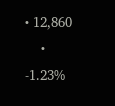• 12,860
    • -1.23%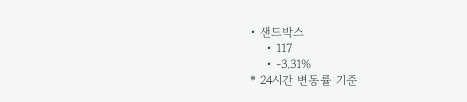• 샌드박스
    • 117
    • -3.31%
* 24시간 변동률 기준